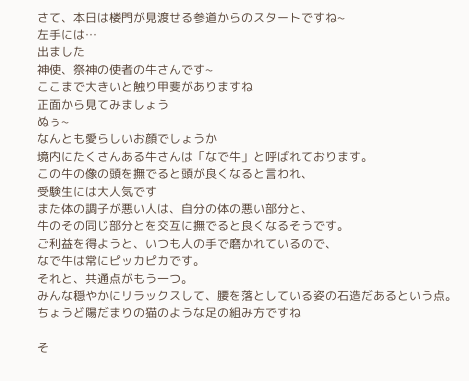さて、本日は楼門が見渡せる参道からのスタートですね~
左手には…
出ました
神使、祭神の使者の牛さんです~
ここまで大きいと触り甲斐がありますね
正面から見てみましょう
ぬぅ~
なんとも愛らしいお顔でしょうか
境内にたくさんある牛さんは「なで牛」と呼ばれております。
この牛の像の頭を撫でると頭が良くなると言われ、
受験生には大人気です
また体の調子が悪い人は、自分の体の悪い部分と、
牛のその同じ部分とを交互に撫でると良くなるそうです。
ご利益を得ようと、いつも人の手で磨かれているので、
なで牛は常にピッカピカです。
それと、共通点がもう一つ。
みんな穏やかにリラックスして、腰を落としている姿の石造だあるという点。
ちょうど陽だまりの猫のような足の組み方ですね

そ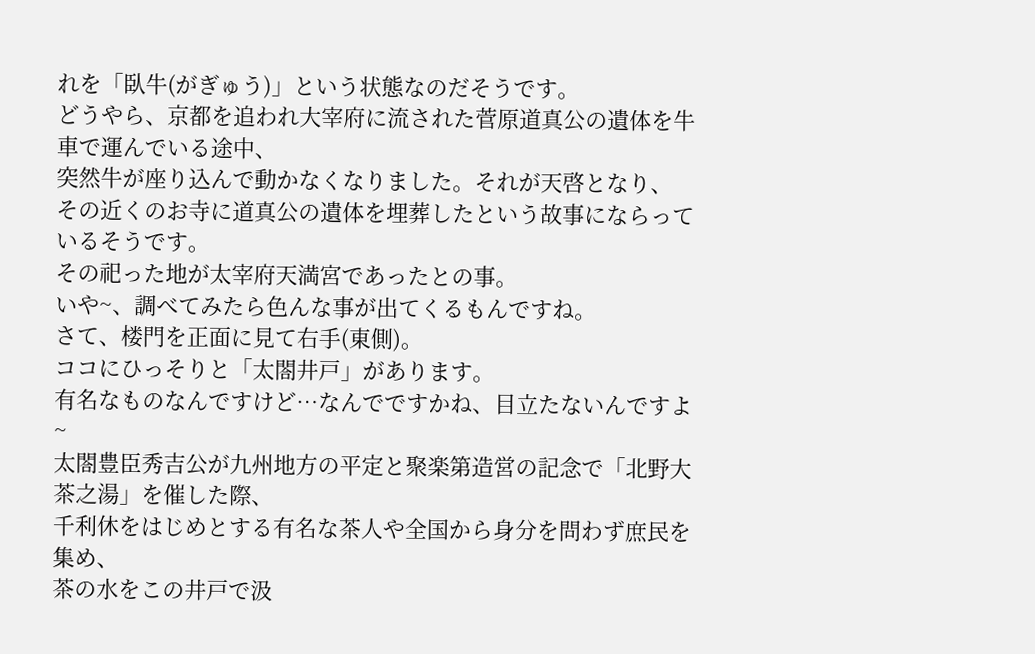れを「臥牛(がぎゅう)」という状態なのだそうです。
どうやら、京都を追われ大宰府に流された菅原道真公の遺体を牛車で運んでいる途中、
突然牛が座り込んで動かなくなりました。それが天啓となり、
その近くのお寺に道真公の遺体を埋葬したという故事にならっているそうです。
その祀った地が太宰府天満宮であったとの事。
いや~、調べてみたら色んな事が出てくるもんですね。
さて、楼門を正面に見て右手(東側)。
ココにひっそりと「太閤井戸」があります。
有名なものなんですけど…なんでですかね、目立たないんですよ~
太閤豊臣秀吉公が九州地方の平定と聚楽第造営の記念で「北野大茶之湯」を催した際、
千利休をはじめとする有名な茶人や全国から身分を問わず庶民を集め、
茶の水をこの井戸で汲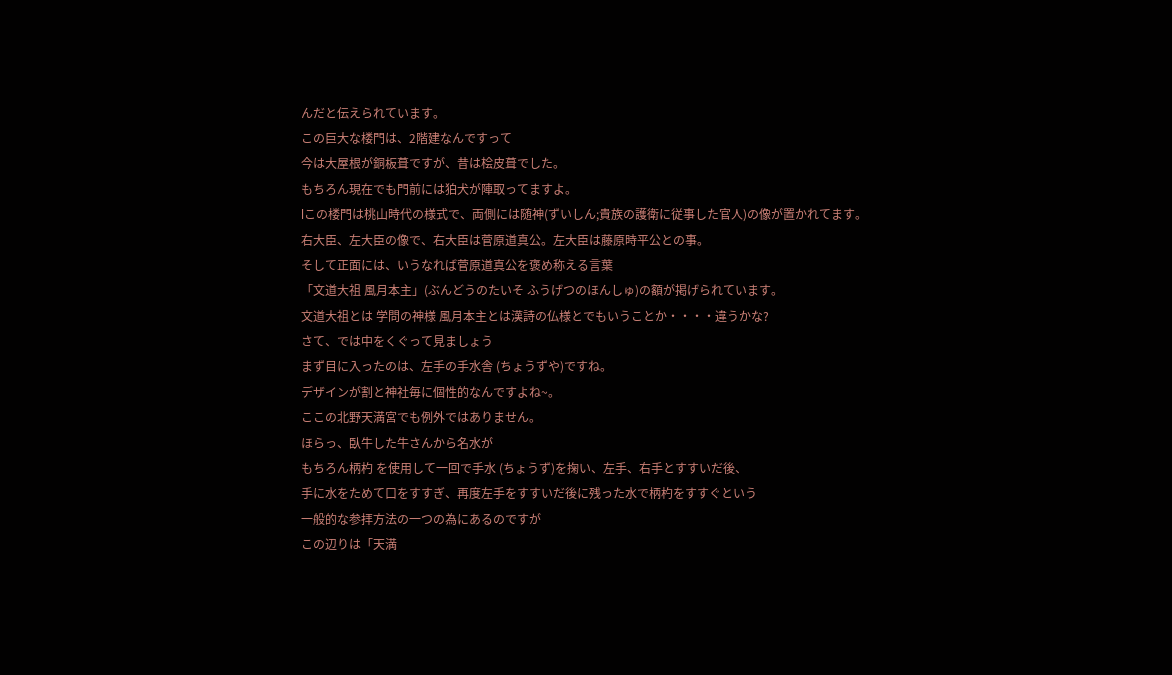んだと伝えられています。
この巨大な楼門は、2階建なんですって
今は大屋根が銅板葺ですが、昔は桧皮葺でした。
もちろん現在でも門前には狛犬が陣取ってますよ。
lこの楼門は桃山時代の様式で、両側には随神(ずいしん;貴族の護衛に従事した官人)の像が置かれてます。
右大臣、左大臣の像で、右大臣は菅原道真公。左大臣は藤原時平公との事。
そして正面には、いうなれば菅原道真公を褒め称える言葉
「文道大祖 風月本主」(ぶんどうのたいそ ふうげつのほんしゅ)の額が掲げられています。
文道大祖とは 学問の神様 風月本主とは漢詩の仏様とでもいうことか・・・・違うかな?
さて、では中をくぐって見ましょう
まず目に入ったのは、左手の手水舎 (ちょうずや)ですね。
デザインが割と神社毎に個性的なんですよね~。
ここの北野天満宮でも例外ではありません。
ほらっ、臥牛した牛さんから名水が
もちろん柄杓 を使用して一回で手水 (ちょうず)を掬い、左手、右手とすすいだ後、
手に水をためて口をすすぎ、再度左手をすすいだ後に残った水で柄杓をすすぐという
一般的な参拝方法の一つの為にあるのですが
この辺りは「天満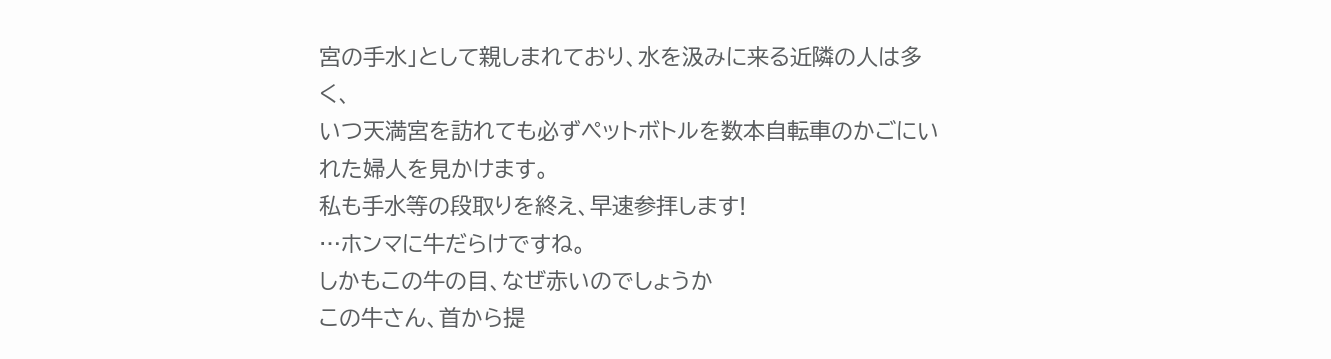宮の手水」として親しまれており、水を汲みに来る近隣の人は多く、
いつ天満宮を訪れても必ずペットボトルを数本自転車のかごにいれた婦人を見かけます。
私も手水等の段取りを終え、早速参拝します!
…ホンマに牛だらけですね。
しかもこの牛の目、なぜ赤いのでしょうか
この牛さん、首から提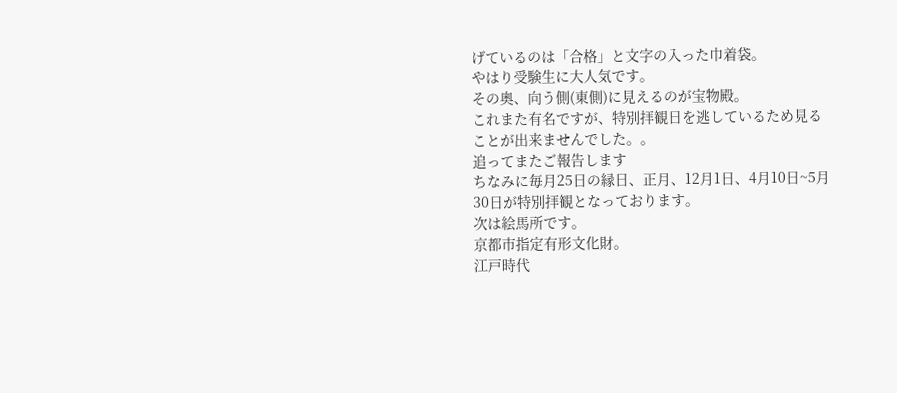げているのは「合格」と文字の入った巾着袋。
やはり受験生に大人気です。
その奥、向う側(東側)に見えるのが宝物殿。
これまた有名ですが、特別拝観日を逃しているため見ることが出来ませんでした。。
追ってまたご報告します
ちなみに毎月25日の縁日、正月、12月1日、4月10日~5月30日が特別拝観となっております。
次は絵馬所です。
京都市指定有形文化財。
江戸時代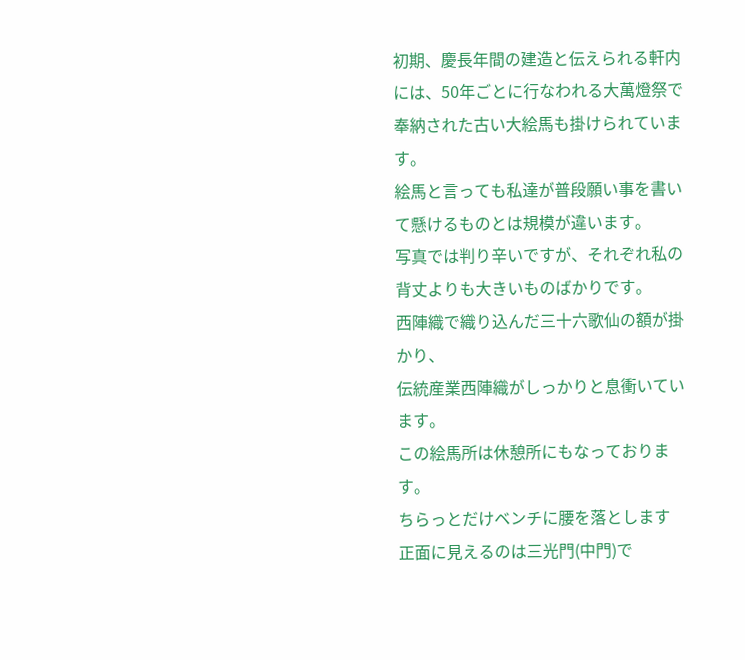初期、慶長年間の建造と伝えられる軒内には、50年ごとに行なわれる大萬燈祭で奉納された古い大絵馬も掛けられています。
絵馬と言っても私達が普段願い事を書いて懸けるものとは規模が違います。
写真では判り辛いですが、それぞれ私の背丈よりも大きいものばかりです。
西陣織で織り込んだ三十六歌仙の額が掛かり、
伝統産業西陣織がしっかりと息衝いています。
この絵馬所は休憩所にもなっております。
ちらっとだけベンチに腰を落とします
正面に見えるのは三光門(中門)で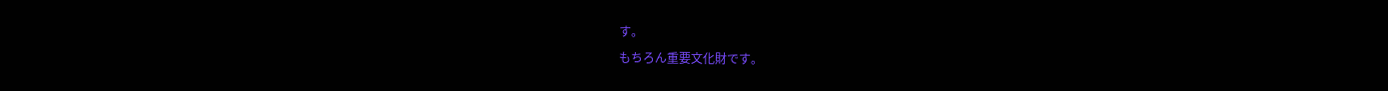す。
もちろん重要文化財です。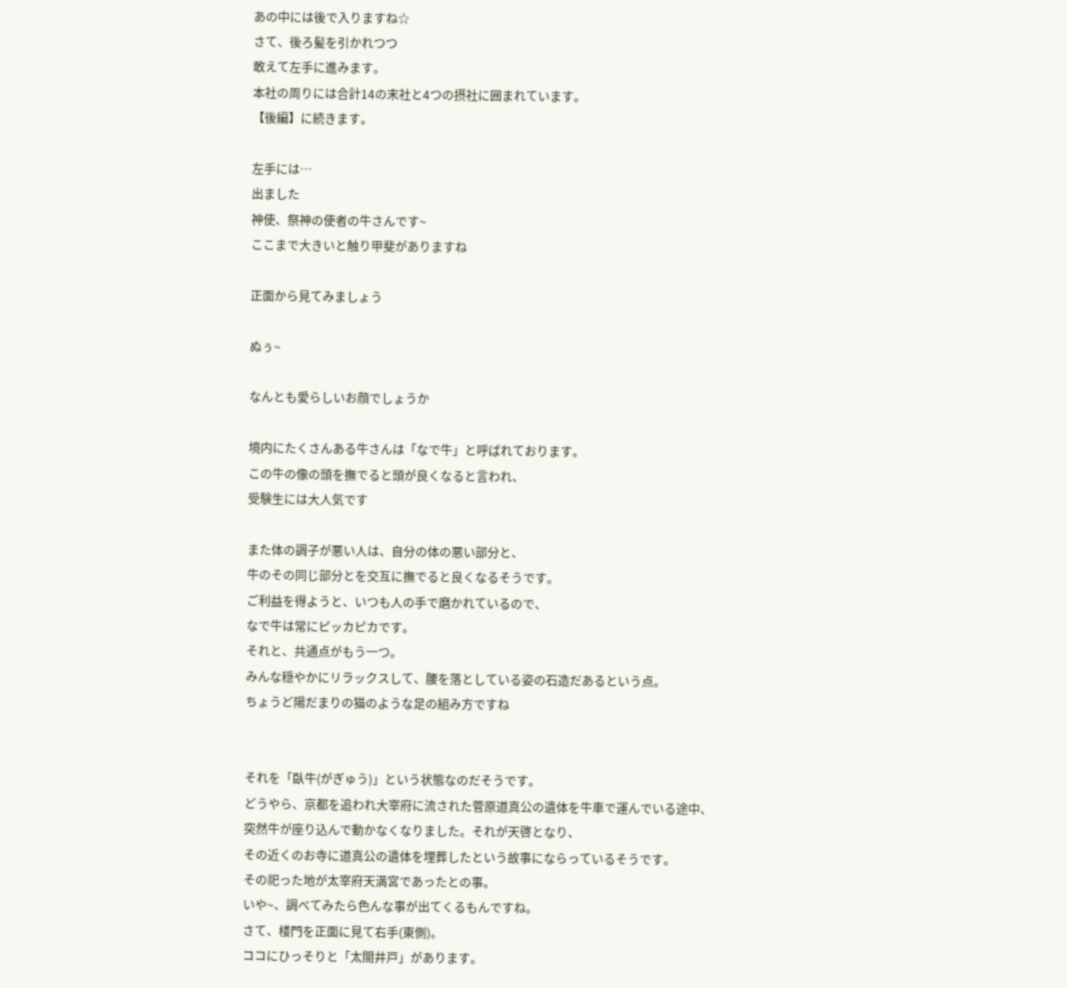あの中には後で入りますね☆
さて、後ろ髪を引かれつつ
敢えて左手に進みます。
本社の周りには合計14の末社と4つの摂社に囲まれています。
【後編】に続きます。

左手には…
出ました
神使、祭神の使者の牛さんです~
ここまで大きいと触り甲斐がありますね

正面から見てみましょう

ぬぅ~

なんとも愛らしいお顔でしょうか

境内にたくさんある牛さんは「なで牛」と呼ばれております。
この牛の像の頭を撫でると頭が良くなると言われ、
受験生には大人気です

また体の調子が悪い人は、自分の体の悪い部分と、
牛のその同じ部分とを交互に撫でると良くなるそうです。
ご利益を得ようと、いつも人の手で磨かれているので、
なで牛は常にピッカピカです。
それと、共通点がもう一つ。
みんな穏やかにリラックスして、腰を落としている姿の石造だあるという点。
ちょうど陽だまりの猫のような足の組み方ですね


それを「臥牛(がぎゅう)」という状態なのだそうです。
どうやら、京都を追われ大宰府に流された菅原道真公の遺体を牛車で運んでいる途中、
突然牛が座り込んで動かなくなりました。それが天啓となり、
その近くのお寺に道真公の遺体を埋葬したという故事にならっているそうです。
その祀った地が太宰府天満宮であったとの事。
いや~、調べてみたら色んな事が出てくるもんですね。
さて、楼門を正面に見て右手(東側)。
ココにひっそりと「太閤井戸」があります。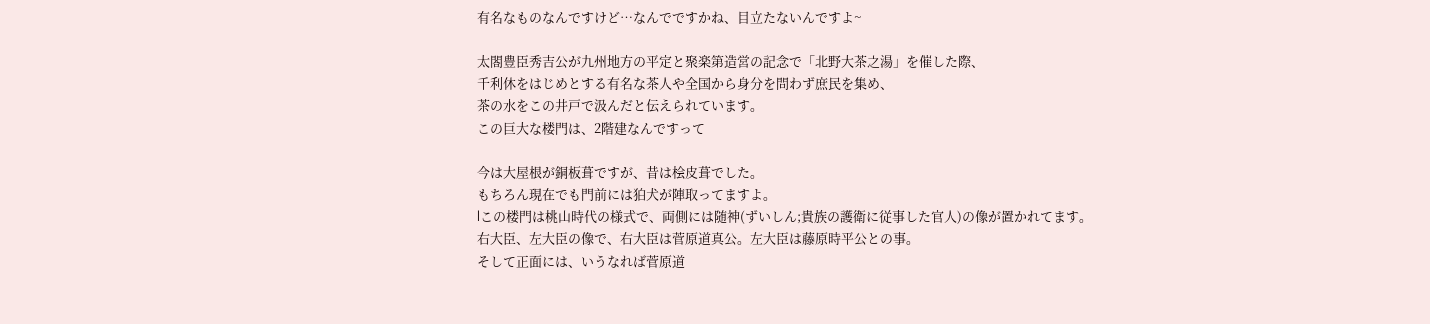有名なものなんですけど…なんでですかね、目立たないんですよ~

太閤豊臣秀吉公が九州地方の平定と聚楽第造営の記念で「北野大茶之湯」を催した際、
千利休をはじめとする有名な茶人や全国から身分を問わず庶民を集め、
茶の水をこの井戸で汲んだと伝えられています。
この巨大な楼門は、2階建なんですって

今は大屋根が銅板葺ですが、昔は桧皮葺でした。
もちろん現在でも門前には狛犬が陣取ってますよ。
lこの楼門は桃山時代の様式で、両側には随神(ずいしん;貴族の護衛に従事した官人)の像が置かれてます。
右大臣、左大臣の像で、右大臣は菅原道真公。左大臣は藤原時平公との事。
そして正面には、いうなれば菅原道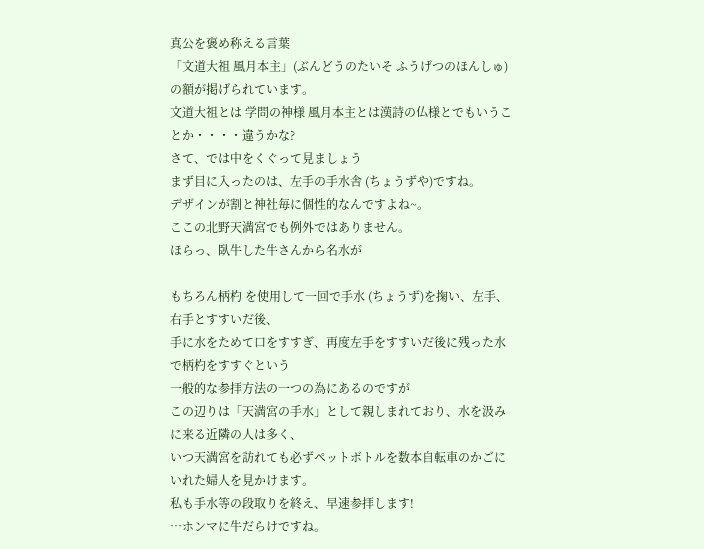真公を褒め称える言葉
「文道大祖 風月本主」(ぶんどうのたいそ ふうげつのほんしゅ)の額が掲げられています。
文道大祖とは 学問の神様 風月本主とは漢詩の仏様とでもいうことか・・・・違うかな?
さて、では中をくぐって見ましょう
まず目に入ったのは、左手の手水舎 (ちょうずや)ですね。
デザインが割と神社毎に個性的なんですよね~。
ここの北野天満宮でも例外ではありません。
ほらっ、臥牛した牛さんから名水が

もちろん柄杓 を使用して一回で手水 (ちょうず)を掬い、左手、右手とすすいだ後、
手に水をためて口をすすぎ、再度左手をすすいだ後に残った水で柄杓をすすぐという
一般的な参拝方法の一つの為にあるのですが
この辺りは「天満宮の手水」として親しまれており、水を汲みに来る近隣の人は多く、
いつ天満宮を訪れても必ずペットボトルを数本自転車のかごにいれた婦人を見かけます。
私も手水等の段取りを終え、早速参拝します!
…ホンマに牛だらけですね。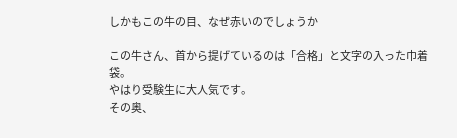しかもこの牛の目、なぜ赤いのでしょうか

この牛さん、首から提げているのは「合格」と文字の入った巾着袋。
やはり受験生に大人気です。
その奥、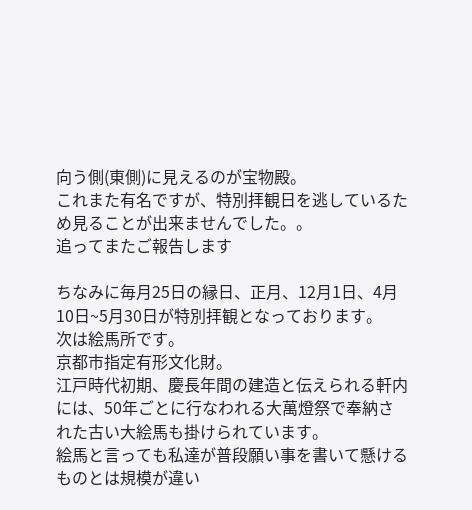向う側(東側)に見えるのが宝物殿。
これまた有名ですが、特別拝観日を逃しているため見ることが出来ませんでした。。
追ってまたご報告します

ちなみに毎月25日の縁日、正月、12月1日、4月10日~5月30日が特別拝観となっております。
次は絵馬所です。
京都市指定有形文化財。
江戸時代初期、慶長年間の建造と伝えられる軒内には、50年ごとに行なわれる大萬燈祭で奉納された古い大絵馬も掛けられています。
絵馬と言っても私達が普段願い事を書いて懸けるものとは規模が違い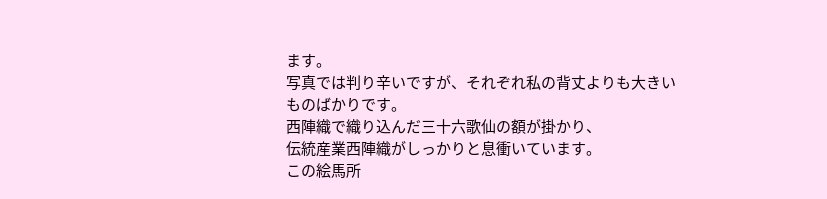ます。
写真では判り辛いですが、それぞれ私の背丈よりも大きいものばかりです。
西陣織で織り込んだ三十六歌仙の額が掛かり、
伝統産業西陣織がしっかりと息衝いています。
この絵馬所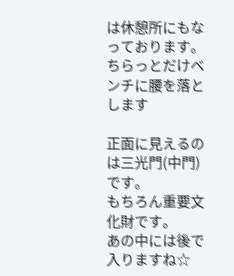は休憩所にもなっております。
ちらっとだけベンチに腰を落とします

正面に見えるのは三光門(中門)です。
もちろん重要文化財です。
あの中には後で入りますね☆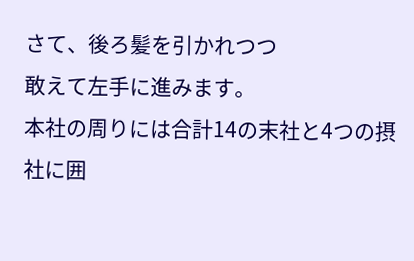さて、後ろ髪を引かれつつ
敢えて左手に進みます。
本社の周りには合計14の末社と4つの摂社に囲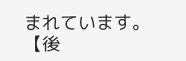まれています。
【後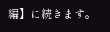編】に続きます。